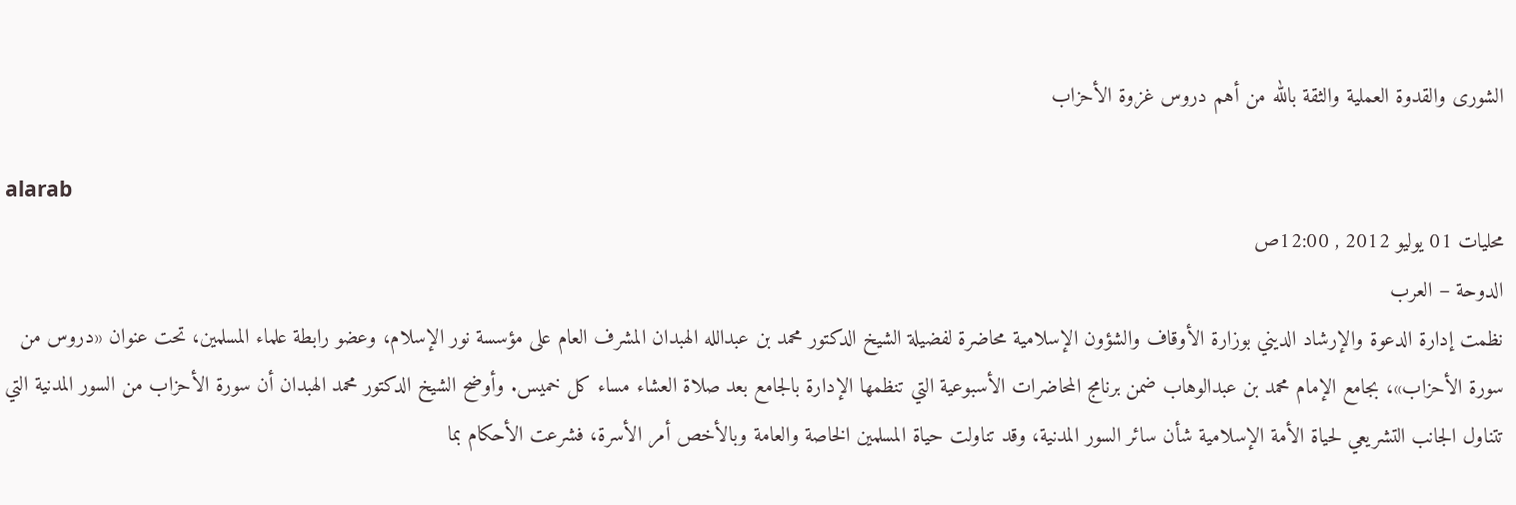الشورى والقدوة العملية والثقة بالله من أهم دروس غزوة الأحزاب

alarab
محليات 01 يوليو 2012 , 12:00ص
الدوحة – العرب
نظمت إدارة الدعوة والإرشاد الديني بوزارة الأوقاف والشؤون الإسلامية محاضرة لفضيلة الشيخ الدكتور محمد بن عبدالله الهبدان المشرف العام على مؤسسة نور الإسلام، وعضو رابطة علماء المسلمين، تحت عنوان «دروس من سورة الأحزاب»، بجامع الإمام محمد بن عبدالوهاب ضمن برنامج المحاضرات الأسبوعية التي تنظمها الإدارة بالجامع بعد صلاة العشاء مساء كل خميس. وأوضح الشيخ الدكتور محمد الهبدان أن سورة الأحزاب من السور المدنية التي تتناول الجانب التشريعي لحياة الأمة الإسلامية شأن سائر السور المدنية، وقد تناولت حياة المسلمين الخاصة والعامة وبالأخص أمر الأسرة، فشرعت الأحكام بما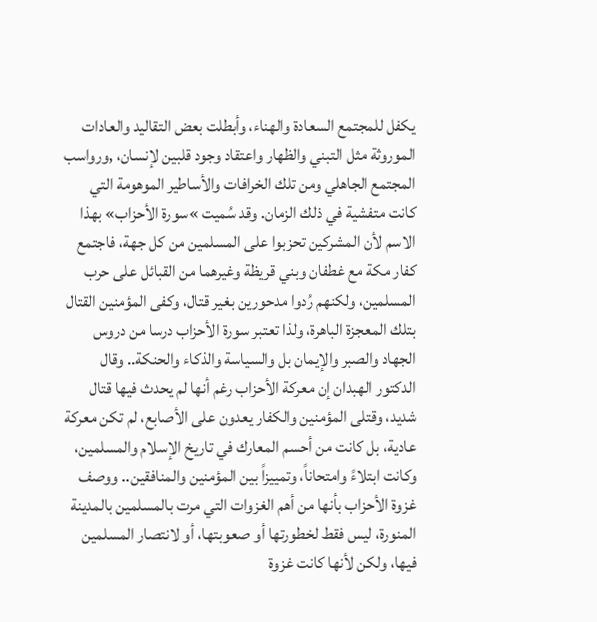يكفل للمجتمع السعادة والهناء، وأبطلت بعض التقاليد والعادات الموروثة مثل التبني والظهار واعتقاد وجود قلبين لإنسان، ,ورواسب المجتمع الجاهلي ومن تلك الخرافات والأساطير الموهومة التي كانت متفشية في ذلك الزمان. وقد سُميت »سورة الأحزاب» بهذا الاسم لأن المشركين تحزبوا على المسلمين من كل جهة، فاجتمع كفار مكة مع غطفان وبني قريظة وغيرهما من القبائل على حرب المسلمين، ولكنهم رُدوا مدحورين بغير قتال، وكفى المؤمنين القتال بتلك المعجزة الباهرة، ولذا تعتبر سورة الأحزاب درسا من دروس الجهاد والصبر والإيمان بل والسياسة والذكاء والحنكة.. وقال الدكتور الهبدان إن معركة الأحزاب رغم أنها لم يحدث فيها قتال شديد، وقتلى المؤمنين والكفار يعدون على الأصابع، لم تكن معركة عادية، بل كانت من أحسم المعارك في تاريخ الإسلام والمسلمين، وكانت ابتلاءً وامتحاناً، وتمييزاً بين المؤمنين والمنافقين.. ووصف غزوة الأحزاب بأنها من أهم الغزوات التي مرت بالمسلمين بالمدينة المنورة، ليس فقط لخطورتها أو صعوبتها، أو لانتصار المسلمين فيها، ولكن لأنها كانت غزوة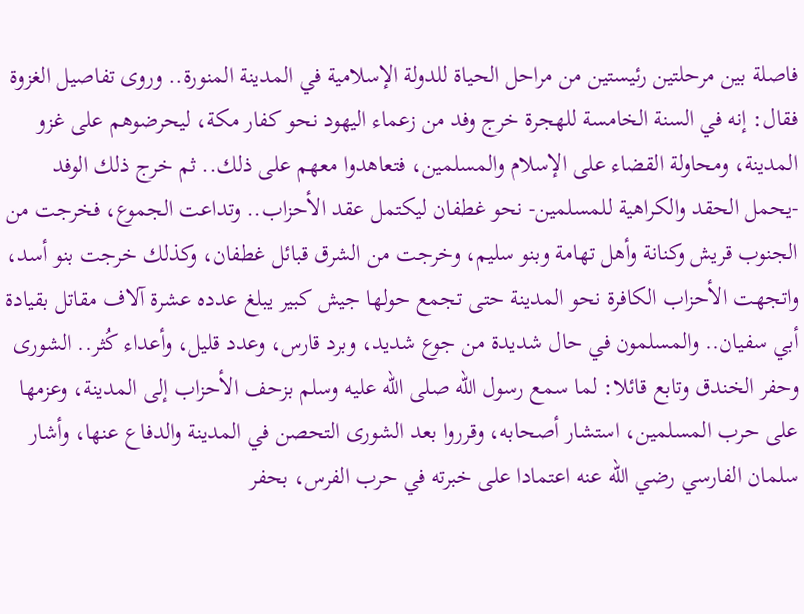فاصلة بين مرحلتين رئيستين من مراحل الحياة للدولة الإسلامية في المدينة المنورة.. وروى تفاصيل الغزوة فقال: إنه في السنة الخامسة للهجرة خرج وفد من زعماء اليهود نحو كفار مكة، ليحرضوهم على غزو المدينة، ومحاولة القضاء على الإسلام والمسلمين، فتعاهدوا معهم على ذلك.. ثم خرج ذلك الوفد -يحمل الحقد والكراهية للمسلمين- نحو غطفان ليكتمل عقد الأحزاب.. وتداعت الجموع، فخرجت من الجنوب قريش وكنانة وأهل تهامة وبنو سليم، وخرجت من الشرق قبائل غطفان، وكذلك خرجت بنو أسد، واتجهت الأحزاب الكافرة نحو المدينة حتى تجمع حولها جيش كبير يبلغ عدده عشرة آلاف مقاتل بقيادة أبي سفيان.. والمسلمون في حال شديدة من جوع شديد، وبرد قارس، وعدد قليل، وأعداء كُثر.. الشورى وحفر الخندق وتابع قائلا: لما سمع رسول الله صلى الله عليه وسلم بزحف الأحزاب إلى المدينة، وعزمها على حرب المسلمين، استشار أصحابه، وقرروا بعد الشورى التحصن في المدينة والدفاع عنها، وأشار سلمان الفارسي رضي الله عنه اعتمادا على خبرته في حرب الفرس، بحفر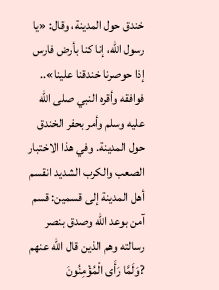خندق حول المدينة، وقال: «يا رسول الله، إنا كنا بأرض فارس إذا حوصرنا خندقنا علينا».. فوافقه وأقره النبي صلى الله عليه وسلم وأمر بحفر الخندق حول المدينة. وفي هذا الاختبار الصعب والكرب الشديد انقسم أهل المدينة إلى قسمين: قسم آمن بوعد الله وصدق بنصر رسالته وهم الذين قال الله عنهم ?وَلَمَّا رَأَى الْمُؤْمِنُونَ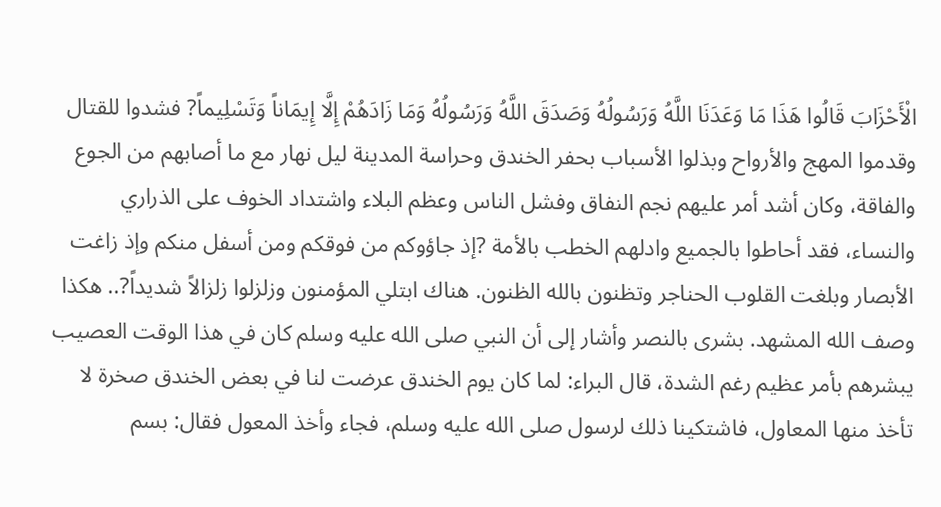الْأَحْزَابَ قَالُوا هَذَا مَا وَعَدَنَا اللَّهُ وَرَسُولُهُ وَصَدَقَ اللَّهُ وَرَسُولُهُ وَمَا زَادَهُمْ إِلَّا إِيمَاناً وَتَسْلِيماً? فشدوا للقتال وقدموا المهج والأرواح وبذلوا الأسباب بحفر الخندق وحراسة المدينة ليل نهار مع ما أصابهم من الجوع والفاقة، وكان أشد أمر عليهم نجم النفاق وفشل الناس وعظم البلاء واشتداد الخوف على الذراري والنساء، فقد أحاطوا بالجميع وادلهم الخطب بالأمة ?إذ جاؤوكم من فوقكم ومن أسفل منكم وإذ زاغت الأبصار وبلغت القلوب الحناجر وتظنون بالله الظنون. هناك ابتلي المؤمنون وزلزلوا زلزالاً شديداً?.. هكذا وصف الله المشهد. بشرى بالنصر وأشار إلى أن النبي صلى الله عليه وسلم كان في هذا الوقت العصيب يبشرهم بأمر عظيم رغم الشدة، قال البراء: لما كان يوم الخندق عرضت لنا في بعض الخندق صخرة لا تأخذ منها المعاول، فاشتكينا ذلك لرسول صلى الله عليه وسلم، فجاء وأخذ المعول فقال: بسم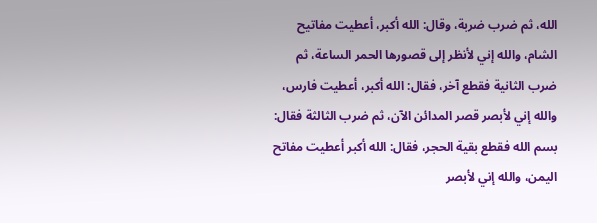الله، ثم ضرب ضربة، وقال: الله أكبر، أعطيت مفاتيح الشام، والله إني لأنظر إلى قصورها الحمر الساعة، ثم ضرب الثانية فقطع آخر، فقال: الله أكبر، أعطيت فارس، والله إني لأبصر قصر المدائن الآن، ثم ضرب الثالثة فقال: بسم الله فقطع بقية الحجر، فقال: الله أكبر أعطيت مفاتح اليمن، والله إني لأبصر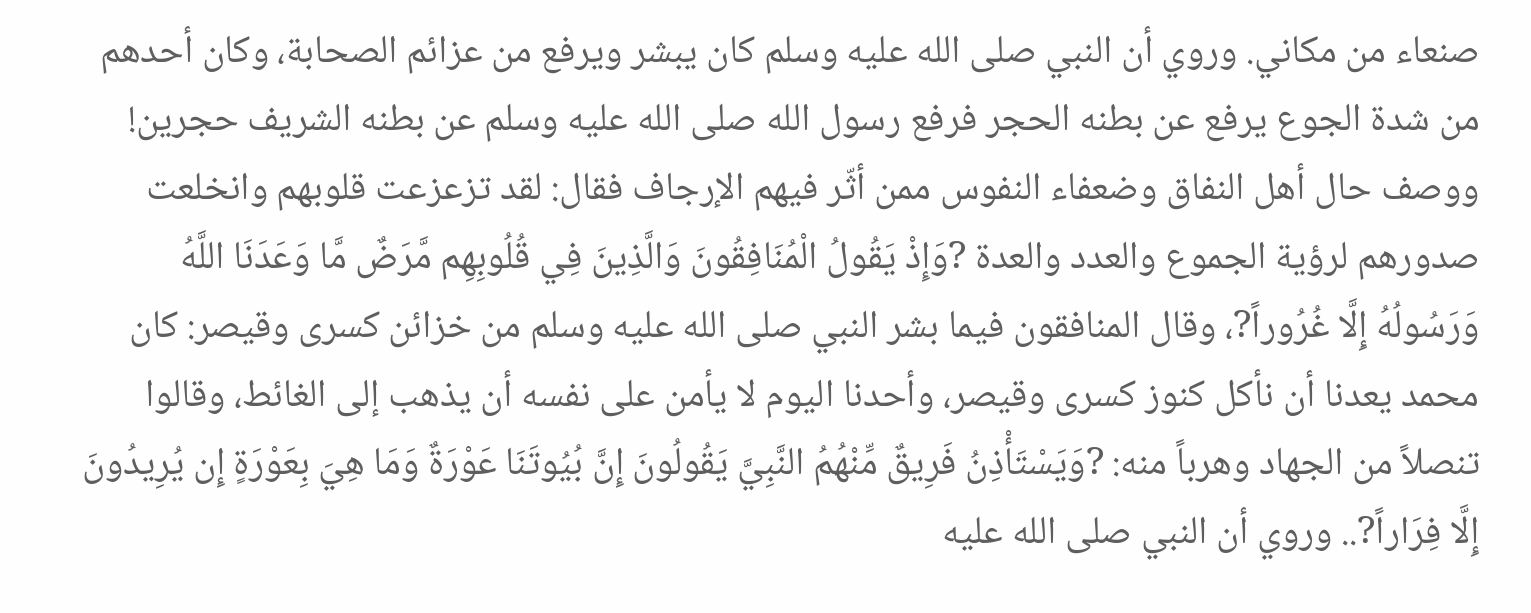صنعاء من مكاني. وروي أن النبي صلى الله عليه وسلم كان يبشر ويرفع من عزائم الصحابة، وكان أحدهم من شدة الجوع يرفع عن بطنه الحجر فرفع رسول الله صلى الله عليه وسلم عن بطنه الشريف حجرين! ووصف حال أهل النفاق وضعفاء النفوس ممن أثّر فيهم الإرجاف فقال: لقد تزعزعت قلوبهم وانخلعت صدورهم لرؤية الجموع والعدد والعدة ?وَإِذْ يَقُولُ الْمُنَافِقُونَ وَالَّذِينَ فِي قُلُوبِهِم مَّرَضٌ مَّا وَعَدَنَا اللَّهُ وَرَسُولُهُ إِلَّا غُرُوراً?، وقال المنافقون فيما بشر النبي صلى الله عليه وسلم من خزائن كسرى وقيصر: كان محمد يعدنا أن نأكل كنوز كسرى وقيصر، وأحدنا اليوم لا يأمن على نفسه أن يذهب إلى الغائط، وقالوا تنصلاً من الجهاد وهرباً منه: ?وَيَسْتَأْذِنُ فَرِيقٌ مِّنْهُمُ النَّبِيَّ يَقُولُونَ إِنَّ بُيُوتَنَا عَوْرَةٌ وَمَا هِيَ بِعَوْرَةٍ إِن يُرِيدُونَ إِلَّا فِرَاراً?.. وروي أن النبي صلى الله عليه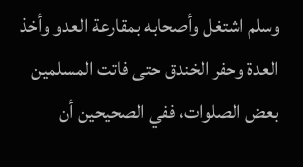وسلم اشتغل وأصحابه بمقارعة العدو وأخذ العدة وحفر الخندق حتى فاتت المسلمين بعض الصلوات، ففي الصحيحين أن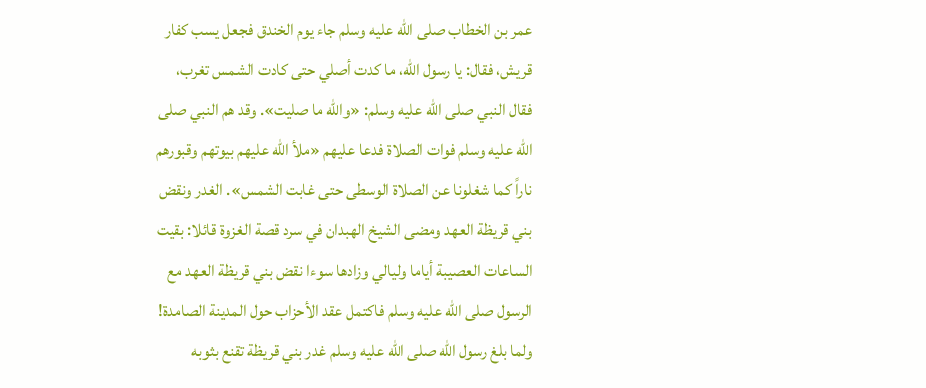عمر بن الخطاب صلى الله عليه وسلم جاء يوم الخندق فجعل يسب كفار قريش، فقال: يا رسول الله، ما كدت أصلي حتى كادت الشمس تغرب، فقال النبي صلى الله عليه وسلم: «والله ما صليت». وقد هم النبي صلى الله عليه وسلم فوات الصلاة فدعا عليهم «ملأ الله عليهم بيوتهم وقبورهم ناراً كما شغلونا عن الصلاة الوسطى حتى غابت الشمس». الغدر ونقض بني قريظة العهد ومضى الشيخ الهبدان في سرد قصة الغزوة قائلا: بقيت الساعات العصيبة أياما وليالي وزادها سوءا نقض بني قريظة العهد مع الرسول صلى الله عليه وسلم فاكتمل عقد الأحزاب حول المدينة الصامدة! ولما بلغ رسول الله صلى الله عليه وسلم غدر بني قريظة تقنع بثوبه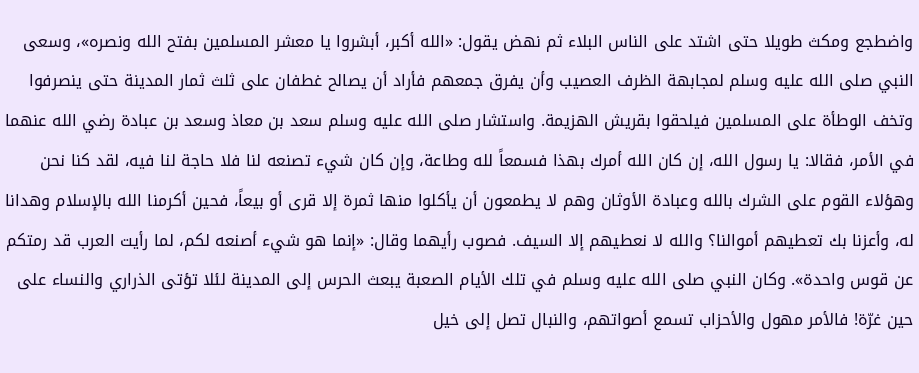واضطجع ومكث طويلا حتى اشتد على الناس البلاء ثم نهض يقول: «الله أكبر، أبشروا يا معشر المسلمين بفتح الله ونصره»، وسعى النبي صلى الله عليه وسلم لمجابهة الظرف العصيب وأن يفرق جمعهم فأراد أن يصالح غطفان على ثلث ثمار المدينة حتى ينصرفوا وتخف الوطأة على المسلمين فيلحقوا بقريش الهزيمة. واستشار صلى الله عليه وسلم سعد بن معاذ وسعد بن عبادة رضي الله عنهما في الأمر، فقالا: يا رسول الله، إن كان الله أمرك بهذا فسمعاً لله وطاعة، وإن كان شيء تصنعه لنا فلا حاجة لنا فيه، لقد كنا نحن وهؤلاء القوم على الشرك بالله وعبادة الأوثان وهم لا يطمعون أن يأكلوا منها ثمرة إلا قرى أو بيعاً، فحين أكرمنا الله بالإسلام وهدانا له، وأعزنا بك تعطيهم أموالنا؟ والله لا نعطيهم إلا السيف. فصوب رأيهما وقال: «إنما هو شيء أصنعه لكم، لما رأيت العرب قد رمتكم عن قوس واحدة». وكان النبي صلى الله عليه وسلم في تلك الأيام الصعبة يبعث الحرس إلى المدينة لئلا تؤتى الذراري والنساء على حين غرّة! فالأمر مهول والأحزاب تسمع أصواتهم، والنبال تصل إلى خيل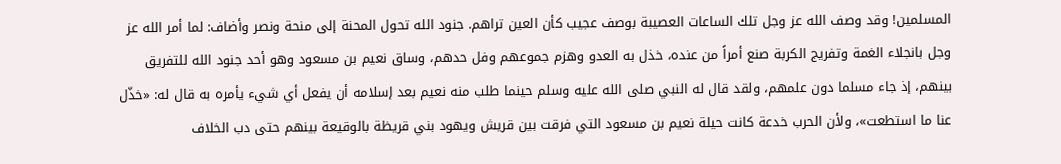المسلمين! وقد وصف الله عز وجل تلك الساعات العصيبة بوصف عجيب كأن العين تراهم. جنود الله تحول المحنة إلى منحة ونصر وأضاف: لما أمر الله عز وجل بانجلاء الغمة وتفريج الكربة صنع أمراً من عنده، خذل به العدو وهزم جموعهم وفل حدهم، وساق نعيم بن مسعود وهو أحد جنود الله للتفريق بينهم، إذ جاء مسلما دون علمهم، ولقد قال له النبي صلى الله عليه وسلم حينما طلب منه نعيم بعد إسلامه أن يفعل أي شيء يأمره به قال له: «خذّل عنا ما استطعت»، ولأن الحرب خدعة كانت حيلة نعيم بن مسعود التي فرقت بين قريش ويهود بني قريظة بالوقيعة بينهم حتى دب الخلاف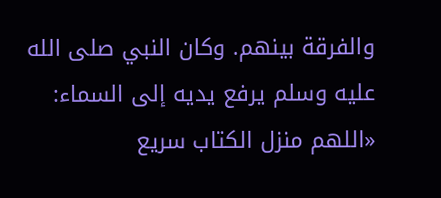والفرقة بينهم. وكان النبي صلى الله عليه وسلم يرفع يديه إلى السماء: «اللهم منزل الكتاب سريع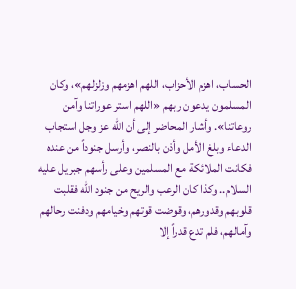الحساب، اهزم الأحزاب، اللهم اهزمهم وزلزلهم»، وكان المسلمون يدعون ربهم «اللهم استر عوراتنا وآمن روعاتنا». وأشار المحاضر إلى أن الله عز وجل استجاب الدعاء وبلغ الأمل وأذن بالنصر، وأرسل جنوداً من عنده فكانت الملائكة مع المسلمين وعلى رأسهم جبريل عليه السلام.. وكذا كان الرعب والريح من جنود الله فقلبت قلوبهم وقدورهم، وقوضت قوتهم وخيامهم ودفنت رحالهم وآمالهم، فلم تدع قدراً إلا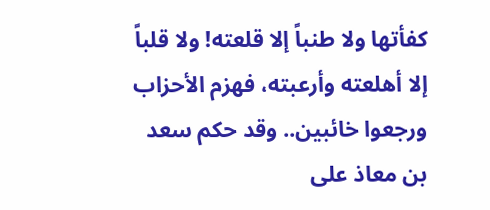كفأتها ولا طنباً إلا قلعته! ولا قلباً إلا أهلعته وأرعبته، فهزم الأحزاب ورجعوا خائبين.. وقد حكم سعد بن معاذ على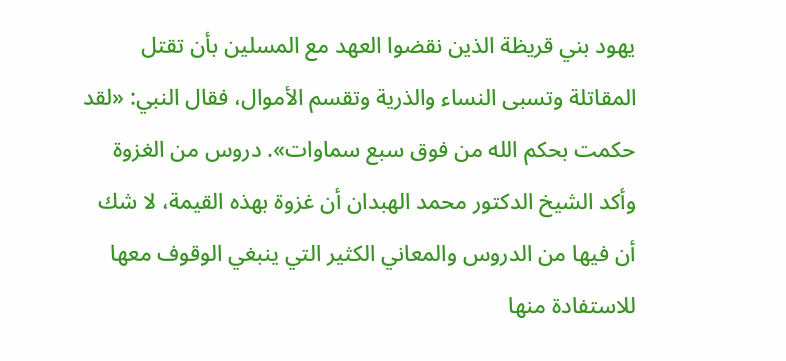يهود بني قريظة الذين نقضوا العهد مع المسلين بأن تقتل المقاتلة وتسبى النساء والذرية وتقسم الأموال، فقال النبي: «لقد حكمت بحكم الله من فوق سبع سماوات». دروس من الغزوة وأكد الشيخ الدكتور محمد الهبدان أن غزوة بهذه القيمة، لا شك أن فيها من الدروس والمعاني الكثير التي ينبغي الوقوف معها للاستفادة منها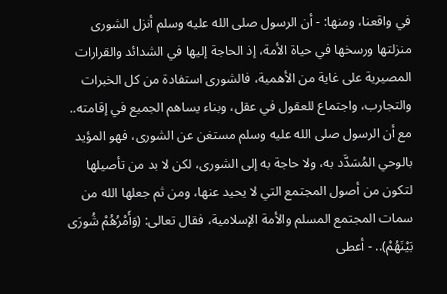في واقعنا، ومنها: - أن الرسول صلى الله عليه وسلم أنزل الشورى منزلتها ورسخها في حياة الأمة، إذ الحاجة إليها في الشدائد والقرارات المصيرية على غاية من الأهمية، فالشورى استفادة من كل الخبرات والتجارب، واجتماع للعقول في عقل، وبناء يساهم الجميع في إقامته.. مع أن الرسول صلى الله عليه وسلم مستغن عن الشورى، فهو المؤيد بالوحي المُسَدَّد به، ولا حاجة به إلى الشورى، لكن لا بد من تأصيلها لتكون من أصول المجتمع التي لا يحيد عنها، ومن ثم جعلها الله من سمات المجتمع المسلم والأمة الإسلامية، فقال تعالى: (وَأَمْرُهُمْ شُورَى بَيْنَهُمْ).. - أعطى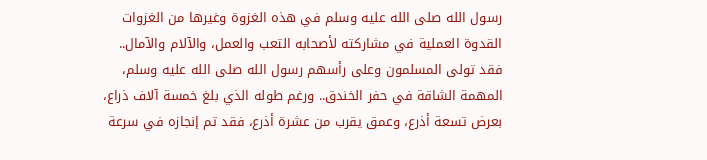رسول الله صلى الله عليه وسلم في هذه الغزوة وغيرها من الغزوات القدوة العملية في مشاركته لأصحابه التعب والعمل، والآلام والآمال.. فقد تولى المسلمون وعلى رأسهم رسول الله صلى الله عليه وسلم، المهمة الشاقة في حفر الخندق.. ورغم طوله الذي بلغ خمسة آلاف ذراع، بعرض تسعة أذرع، وعمق يقرب من عشرة أذرع، فقد تم إنجازه في سرعة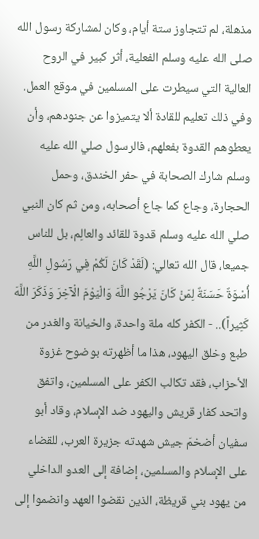مذهلة، لم تتجاوز ستة أيام، وكان لمشاركة رسول الله صلى الله عليه وسلم الفعلية، أثر كبير في الروح العالية التي سيطرت على المسلمين في موقع العمل. وفي ذلك تعليم للقادة ألا يتميزوا عن جنودهم، وأن يعطوهم القدوة بفعلهم، فالرسول صلي الله عليه وسلم شارك الصحابة في حفر الخندق، وحمل الحجارة، وجاع كما جاع أصحابه، ومن ثم كان النبي صلي الله عليه وسلم قدوة للقائد والعالِم، بل للناس جميعا، قال الله تعالي: (لَقَدْ كَانَ لَكُمْ فِي رَسُولِ اللَّهِ أُسْوَةٌ حَسَنَةٌ لِمَنْ كَانَ يَرْجُو اللَّهَ وَالْيَوْمَ الْآخِرَ وَذَكَرَ اللَّهَ كَثِيراً).. - الكفر كله ملة واحدة، والخيانة والغدر من طبع وخلق اليهود، هذا ما أظهرته بوضوح غزوة الأحزاب، فقد تكالب الكفر على المسلمين، واتفق واتحد كفار قريش واليهود ضد الإسلام، وقاد أبو سفيان أضخمَ جيش شهدته جزيرة العرب، للقضاء على الإسلام والمسلمين، إضافة إلى العدو الداخلي من يهود بني قريظة، الذين نقضوا العهد وانضموا إلى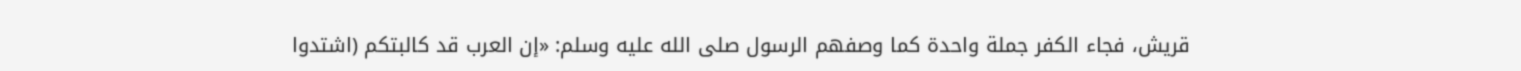قريش، فجاء الكفر جملة واحدة كما وصفهم الرسول صلى الله عليه وسلم: «إن العرب قد كالبتكم (اشتدوا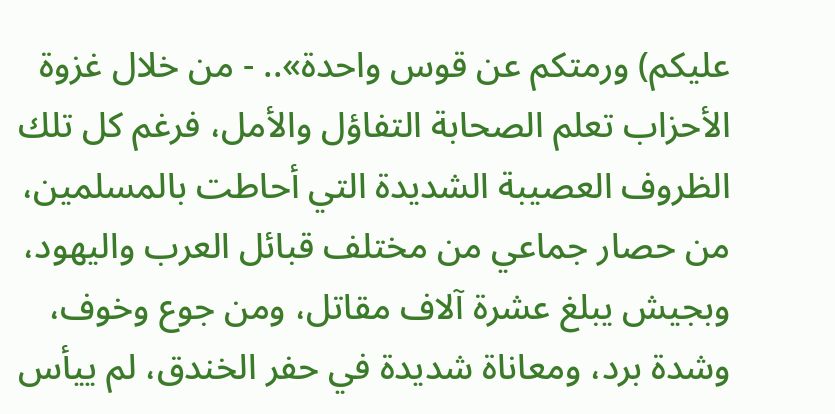عليكم) ورمتكم عن قوس واحدة».. - من خلال غزوة الأحزاب تعلم الصحابة التفاؤل والأمل، فرغم كل تلك الظروف العصيبة الشديدة التي أحاطت بالمسلمين، من حصار جماعي من مختلف قبائل العرب واليهود، وبجيش يبلغ عشرة آلاف مقاتل، ومن جوع وخوف، وشدة برد، ومعاناة شديدة في حفر الخندق، لم ييأس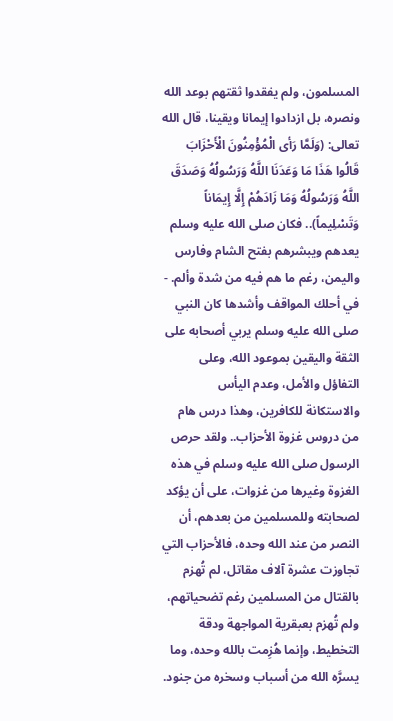المسلمون، ولم يفقدوا ثقتهم بوعد الله ونصره، بل ازدادوا إيمانا ويقينا، قال الله تعالى: (وَلَمَّا رَأى الْمُؤْمِنُونَ الْأَحْزَابَ قَالُوا هَذَا مَا وَعَدَنَا اللَّهُ وَرَسُولُهُ وَصَدَقَ اللَّهُ وَرَسُولُهُ وَمَا زَادَهُمْ إِلَّا إِيمَاناً وَتَسْلِيماً).. فكان صلى الله عليه وسلم يعدهم ويبشرهم بفتح الشام وفارس واليمن، رغم ما هم فيه من شدة وألم. - في أحلك المواقف وأشدها كان النبي صلى الله عليه وسلم يربي أصحابه على الثقة واليقين بموعود الله، وعلى التفاؤل والأمل، وعدم اليأس والاستكانة للكافرين، وهذا درس هام من دروس غزوة الأحزاب.. ولقد حرص الرسول صلى الله عليه وسلم في هذه الغزوة وغيرها من غزوات، على أن يؤكد لصحابته وللمسلمين من بعدهم، أن النصر من عند الله وحده، فالأحزاب التي تجاوزت عشرة آلاف مقاتل، لم تُهزم بالقتال من المسلمين رغم تضحياتهم، ولم تُهزم بعبقرية المواجهة ودقة التخطيط، وإنما هُزِمت بالله وحده، وما يسرَّه الله من أسباب وسخره من جنود.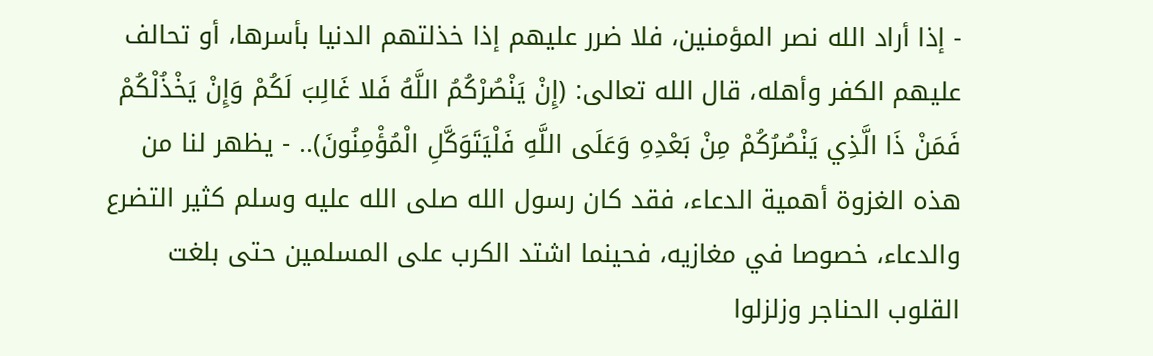- إذا أراد الله نصر المؤمنين، فلا ضرر عليهم إذا خذلتهم الدنيا بأسرها، أو تحالف عليهم الكفر وأهله، قال الله تعالى: (إِنْ يَنْصُرْكُمُ اللَّهُ فَلا غَالِبَ لَكُمْ وَإِنْ يَخْذُلْكُمْ فَمَنْ ذَا الَّذِي يَنْصُرُكُمْ مِنْ بَعْدِهِ وَعَلَى اللَّهِ فَلْيَتَوَكَّلِ الْمُؤْمِنُونَ).. - يظهر لنا من هذه الغزوة أهمية الدعاء، فقد كان رسول الله صلى الله عليه وسلم كثير التضرع والدعاء، خصوصا في مغازيه، فحينما اشتد الكرب على المسلمين حتى بلغت القلوب الحناجر وزلزلوا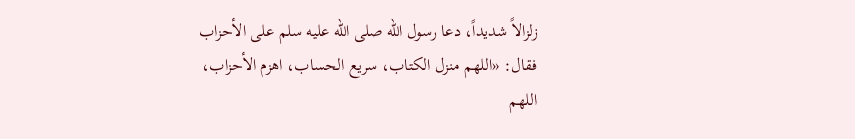زلزالاً شديداً، دعا رسول الله صلى الله عليه سلم على الأحزاب فقال: «اللهم منزل الكتاب، سريع الحساب، اهزم الأحزاب، اللهم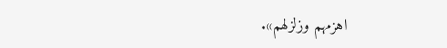اهزمهم وزلزلهم».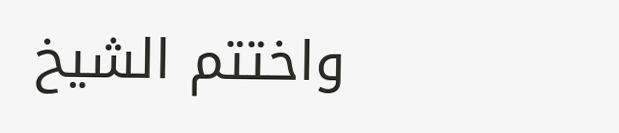واختتم الشيخ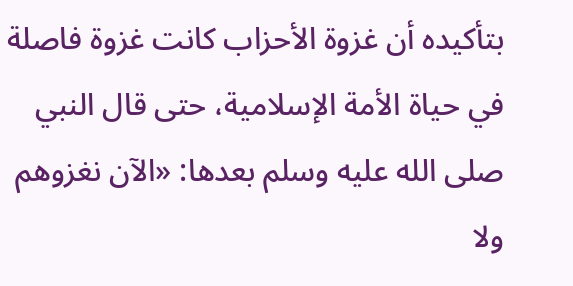بتأكيده أن غزوة الأحزاب كانت غزوة فاصلة في حياة الأمة الإسلامية، حتى قال النبي صلى الله عليه وسلم بعدها: «الآن نغزوهم ولا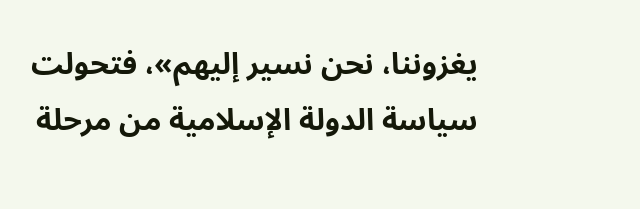يغزوننا، نحن نسير إليهم»، فتحولت سياسة الدولة الإسلامية من مرحلة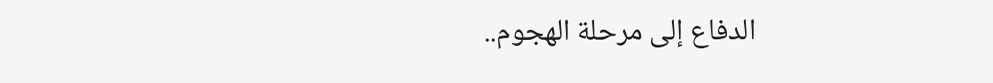الدفاع إلى مرحلة الهجوم..